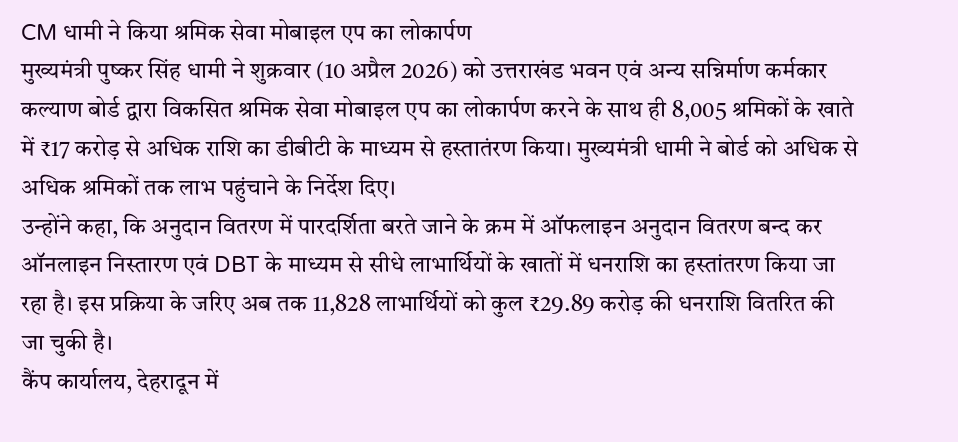CM धामी ने किया श्रमिक सेवा मोबाइल एप का लोकार्पण
मुख्यमंत्री पुष्कर सिंह धामी ने शुक्रवार (10 अप्रैल 2026) को उत्तराखंड भवन एवं अन्य सन्निर्माण कर्मकार कल्याण बोर्ड द्वारा विकसित श्रमिक सेवा मोबाइल एप का लोकार्पण करने के साथ ही 8,005 श्रमिकों के खाते में ₹17 करोड़ से अधिक राशि का डीबीटी के माध्यम से हस्तातंरण किया। मुख्यमंत्री धामी ने बोर्ड को अधिक से अधिक श्रमिकों तक लाभ पहुंचाने के निर्देश दिए।
उन्होंने कहा, कि अनुदान वितरण में पारदर्शिता बरते जाने के क्रम में ऑफलाइन अनुदान वितरण बन्द कर ऑनलाइन निस्तारण एवं DBT के माध्यम से सीधे लाभार्थियों के खातों में धनराशि का हस्तांतरण किया जा रहा है। इस प्रक्रिया के जरिए अब तक 11,828 लाभार्थियों को कुल ₹29.89 करोड़ की धनराशि वितरित की जा चुकी है।
कैंप कार्यालय, देहरादून में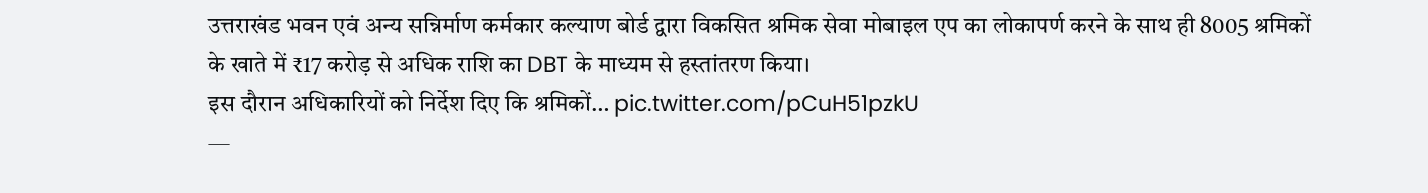उत्तराखंड भवन एवं अन्य सन्निर्माण कर्मकार कल्याण बोर्ड द्वारा विकसित श्रमिक सेवा मोबाइल एप का लोकापर्ण करने के साथ ही 8005 श्रमिकों के खाते में ₹17 करोड़ से अधिक राशि का DBT के माध्यम से हस्तांतरण किया।
इस दौरान अधिकारियों को निर्देश दिए कि श्रमिकों… pic.twitter.com/pCuH51pzkU
—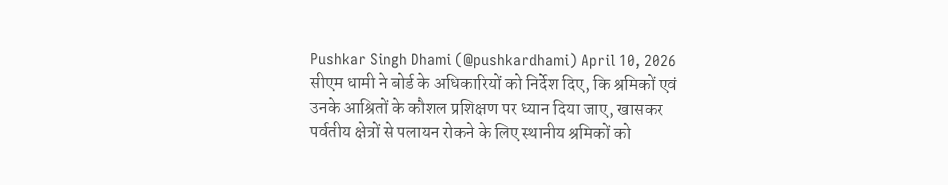Pushkar Singh Dhami (@pushkardhami) April 10, 2026
सीएम धामी ने बोर्ड के अधिकारियों को निर्देश दिए, कि श्रमिकों एवं उनके आश्रितों के कौशल प्रशिक्षण पर ध्यान दिया जाए, खासकर पर्वतीय क्षेत्रों से पलायन रोकने के लिए स्थानीय श्रमिकों को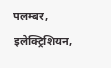पलम्बर, इलेक्ट्रिशियन,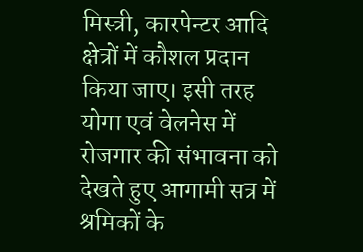मिस्त्री, कारपेन्टर आदि क्षेत्रों में कौशल प्रदान किया जाए। इसी तरह योगा एवं वेलनेस में रोजगार की संभावना को देखते हुए आगामी सत्र में श्रमिकों के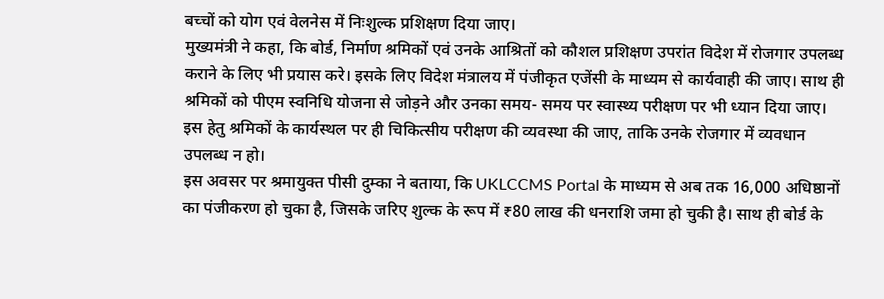बच्चों को योग एवं वेलनेस में निःशुल्क प्रशिक्षण दिया जाए।
मुख्यमंत्री ने कहा, कि बोर्ड, निर्माण श्रमिकों एवं उनके आश्रितों को कौशल प्रशिक्षण उपरांत विदेश में रोजगार उपलब्ध कराने के लिए भी प्रयास करे। इसके लिए विदेश मंत्रालय में पंजीकृत एजेंसी के माध्यम से कार्यवाही की जाए। साथ ही श्रमिकों को पीएम स्वनिधि योजना से जोड़ने और उनका समय- समय पर स्वास्थ्य परीक्षण पर भी ध्यान दिया जाए। इस हेतु श्रमिकों के कार्यस्थल पर ही चिकित्सीय परीक्षण की व्यवस्था की जाए, ताकि उनके रोजगार में व्यवधान उपलब्ध न हो।
इस अवसर पर श्रमायुक्त पीसी दुम्का ने बताया, कि UKLCCMS Portal के माध्यम से अब तक 16,000 अधिष्ठानों का पंजीकरण हो चुका है, जिसके जरिए शुल्क के रूप में ₹80 लाख की धनराशि जमा हो चुकी है। साथ ही बोर्ड के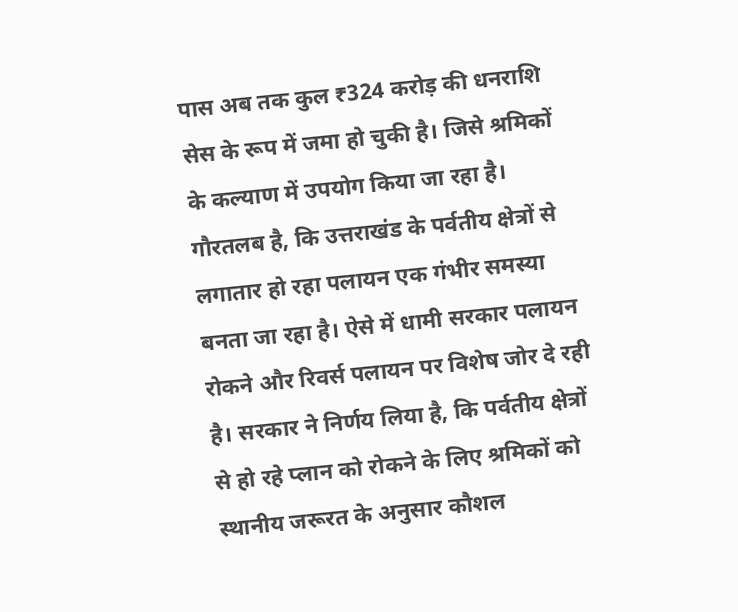पास अब तक कुल ₹324 करोड़ की धनराशि सेस के रूप में जमा हो चुकी है। जिसे श्रमिकों के कल्याण में उपयोग किया जा रहा है।
गौरतलब है, कि उत्तराखंड के पर्वतीय क्षेत्रों से लगातार हो रहा पलायन एक गंभीर समस्या बनता जा रहा है। ऐसे में धामी सरकार पलायन रोकने और रिवर्स पलायन पर विशेष जोर दे रही है। सरकार ने निर्णय लिया है, कि पर्वतीय क्षेत्रों से हो रहे प्लान को रोकने के लिए श्रमिकों को स्थानीय जरूरत के अनुसार कौशल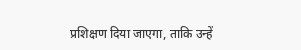प्रशिक्षण दिया जाएगा, ताकि उन्हें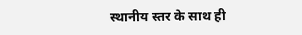स्थानीय स्तर के साथ ही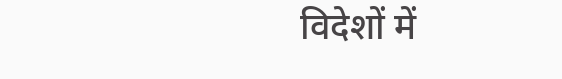विदेशों में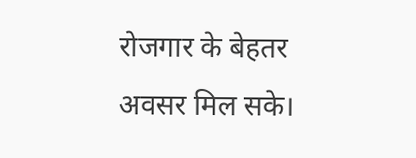रोजगार के बेहतर अवसर मिल सके।